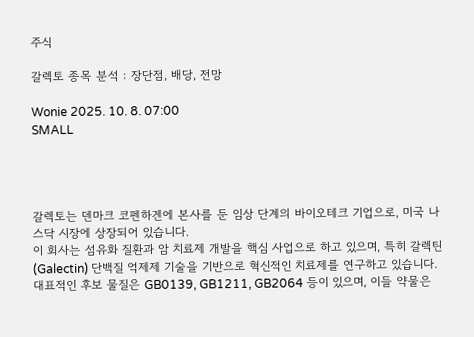주식

갈렉토 종목 분석 : 장단점, 배당, 전망

Wonie 2025. 10. 8. 07:00
SMALL




갈렉토는 덴마크 코펜하겐에 본사를 둔 임상 단계의 바이오테크 기업으로, 미국 나스닥 시장에 상장되어 있습니다.
이 회사는 섬유화 질환과 암 치료제 개발을 핵심 사업으로 하고 있으며, 특히 갈렉틴(Galectin) 단백질 억제제 기술을 기반으로 혁신적인 치료제를 연구하고 있습니다.
대표적인 후보 물질은 GB0139, GB1211, GB2064 등이 있으며, 이들 약물은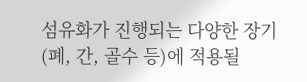섬유화가 진행되는 다양한 장기(폐, 간, 골수 등)에 적용될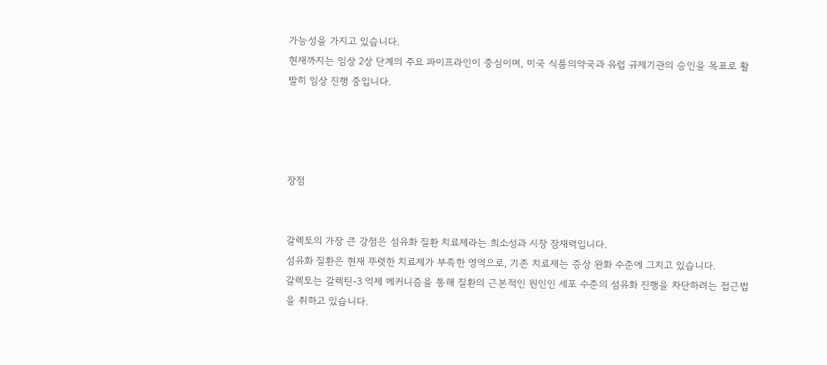가능성을 가지고 있습니다.
현재까지는 임상 2상 단계의 주요 파이프라인이 중심이며, 미국 식품의약국과 유럽 규제기관의 승인을 목표로 활발히 임상 진행 중입니다.




장점


갈렉토의 가장 큰 강점은 섬유화 질환 치료제라는 희소성과 시장 잠재력입니다.
섬유화 질환은 현재 뚜렷한 치료제가 부족한 영역으로, 기존 치료제는 증상 완화 수준에 그치고 있습니다.
갈렉토는 갈렉틴-3 억제 메커니즘을 통해 질환의 근본적인 원인인 세포 수준의 섬유화 진행을 차단하려는 접근법을 취하고 있습니다.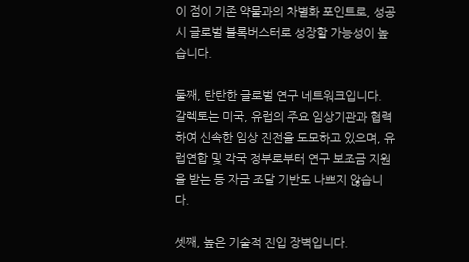이 점이 기존 약물과의 차별화 포인트로, 성공 시 글로벌 블록버스터로 성장할 가능성이 높습니다.

둘째, 탄탄한 글로벌 연구 네트워크입니다.
갈렉토는 미국, 유럽의 주요 임상기관과 협력하여 신속한 임상 진전을 도모하고 있으며, 유럽연합 및 각국 정부로부터 연구 보조금 지원을 받는 등 자금 조달 기반도 나쁘지 않습니다.

셋째, 높은 기술적 진입 장벽입니다.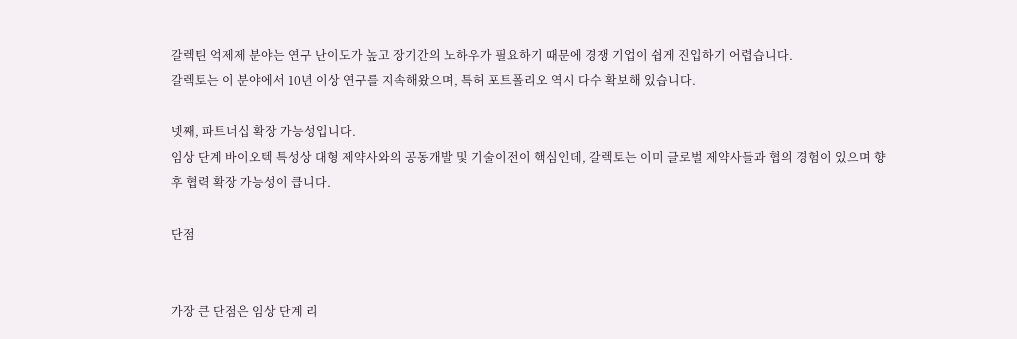갈렉틴 억제제 분야는 연구 난이도가 높고 장기간의 노하우가 필요하기 때문에 경쟁 기업이 쉽게 진입하기 어렵습니다.
갈렉토는 이 분야에서 10년 이상 연구를 지속해왔으며, 특허 포트폴리오 역시 다수 확보해 있습니다.

넷째, 파트너십 확장 가능성입니다.
임상 단계 바이오텍 특성상 대형 제약사와의 공동개발 및 기술이전이 핵심인데, 갈렉토는 이미 글로벌 제약사들과 협의 경험이 있으며 향후 협력 확장 가능성이 큽니다.

단점


가장 큰 단점은 임상 단계 리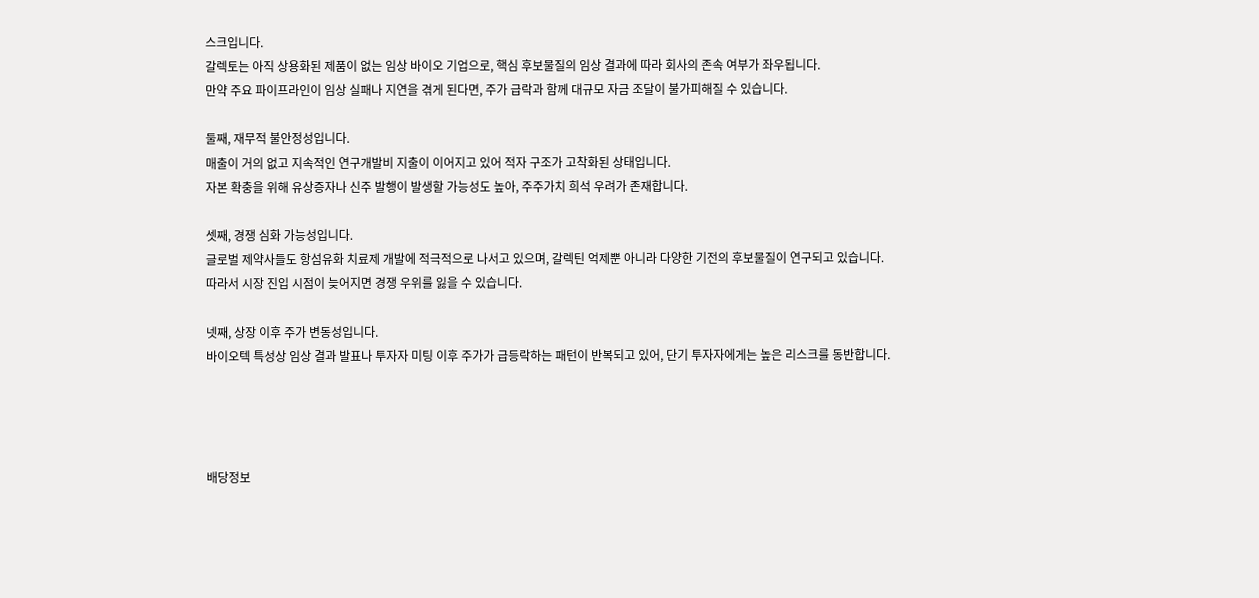스크입니다.
갈렉토는 아직 상용화된 제품이 없는 임상 바이오 기업으로, 핵심 후보물질의 임상 결과에 따라 회사의 존속 여부가 좌우됩니다.
만약 주요 파이프라인이 임상 실패나 지연을 겪게 된다면, 주가 급락과 함께 대규모 자금 조달이 불가피해질 수 있습니다.

둘째, 재무적 불안정성입니다.
매출이 거의 없고 지속적인 연구개발비 지출이 이어지고 있어 적자 구조가 고착화된 상태입니다.
자본 확충을 위해 유상증자나 신주 발행이 발생할 가능성도 높아, 주주가치 희석 우려가 존재합니다.

셋째, 경쟁 심화 가능성입니다.
글로벌 제약사들도 항섬유화 치료제 개발에 적극적으로 나서고 있으며, 갈렉틴 억제뿐 아니라 다양한 기전의 후보물질이 연구되고 있습니다.
따라서 시장 진입 시점이 늦어지면 경쟁 우위를 잃을 수 있습니다.

넷째, 상장 이후 주가 변동성입니다.
바이오텍 특성상 임상 결과 발표나 투자자 미팅 이후 주가가 급등락하는 패턴이 반복되고 있어, 단기 투자자에게는 높은 리스크를 동반합니다.




배당정보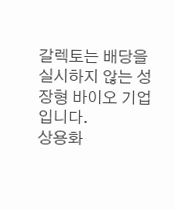갈렉토는 배당을 실시하지 않는 성장형 바이오 기업입니다.
상용화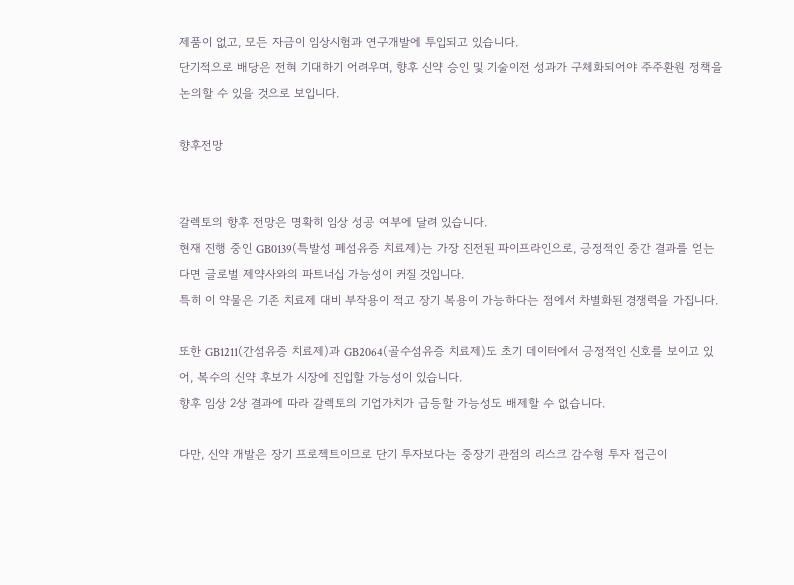제품이 없고, 모든 자금이 임상시험과 연구개발에 투입되고 있습니다.
단기적으로 배당은 전혀 기대하기 어려우며, 향후 신약 승인 및 기술이전 성과가 구체화되어야 주주환원 정책을 논의할 수 있을 것으로 보입니다.

향후전망


갈렉토의 향후 전망은 명확히 임상 성공 여부에 달려 있습니다.
현재 진행 중인 GB0139(특발성 폐섬유증 치료제)는 가장 진전된 파이프라인으로, 긍정적인 중간 결과를 얻는다면 글로벌 제약사와의 파트너십 가능성이 커질 것입니다.
특히 이 약물은 기존 치료제 대비 부작용이 적고 장기 복용이 가능하다는 점에서 차별화된 경쟁력을 가집니다.

또한 GB1211(간섬유증 치료제)과 GB2064(골수섬유증 치료제)도 초기 데이터에서 긍정적인 신호를 보이고 있어, 복수의 신약 후보가 시장에 진입할 가능성이 있습니다.
향후 임상 2상 결과에 따라 갈렉토의 기업가치가 급등할 가능성도 배제할 수 없습니다.

다만, 신약 개발은 장기 프로젝트이므로 단기 투자보다는 중장기 관점의 리스크 감수형 투자 접근이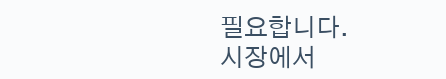필요합니다.
시장에서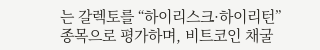는 갈렉토를 “하이리스크·하이리턴” 종목으로 평가하며, 비트코인 채굴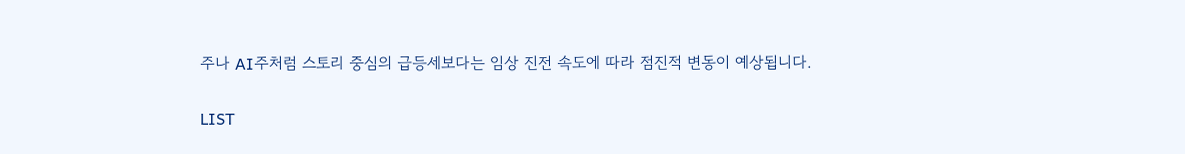주나 AI주처럼 스토리 중심의 급등세보다는 임상 진전 속도에 따라 점진적 변동이 예상됩니다.

LIST